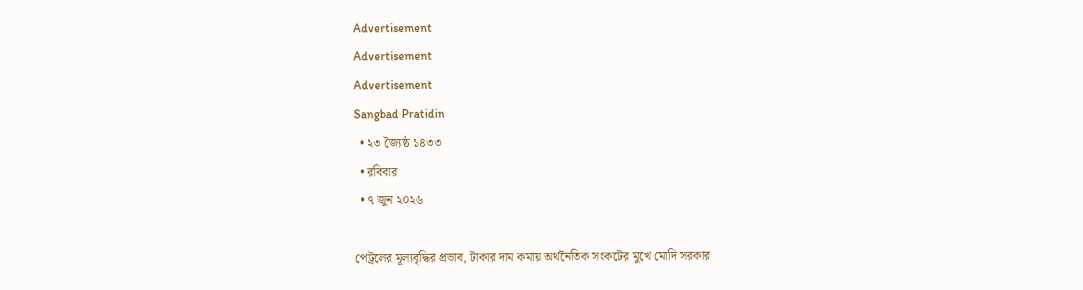Advertisement
Advertisement
Advertisement
Sangbad Pratidin
  • ২৩ জ্যৈষ্ঠ ১৪৩৩
  • রবিবার
  • ৭ জুন ২০২৬

পেট্রলের মূল্যবৃদ্ধির প্রভাব, টাকার দাম কমায় অর্থনৈতিক সংকটের মুখে মোদি সরকার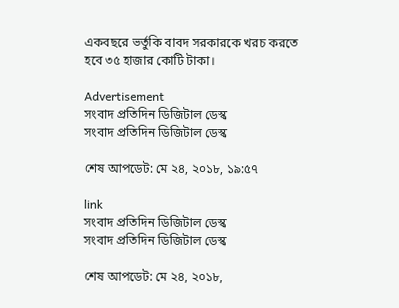একবছরে ভর্তুকি বাবদ সরকারকে খরচ করতে হবে ৩৫ হাজার কোটি টাকা।

Advertisement
সংবাদ প্রতিদিন ডিজিটাল ডেস্ক
সংবাদ প্রতিদিন ডিজিটাল ডেস্ক

শেষ আপডেট: মে ২৪, ২০১৮, ১৯:৫৭

link
সংবাদ প্রতিদিন ডিজিটাল ডেস্ক
সংবাদ প্রতিদিন ডিজিটাল ডেস্ক

শেষ আপডেট: মে ২৪, ২০১৮,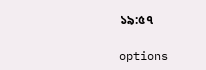১৯:৫৭

options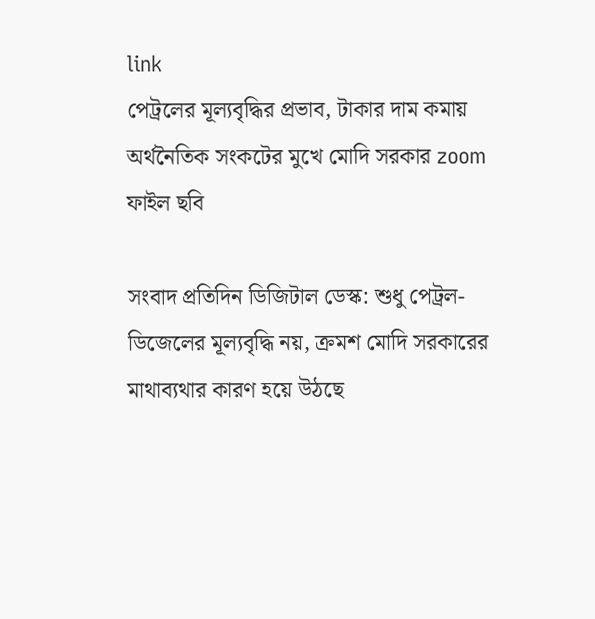link
পেট্রলের মূল্যবৃদ্ধির প্রভাব, টাকার দাম কমায় অর্থনৈতিক সংকটের মুখে মোদি সরকার zoom
ফাইল ছবি

সংবাদ প্রতিদিন ডিজিটাল ডেস্ক: শুধু পেট্রল-ডিজেলের মূল্যবৃদ্ধি নয়, ক্রমশ মোদি সরকারের মাথাব্যথার কারণ হয়ে উঠছে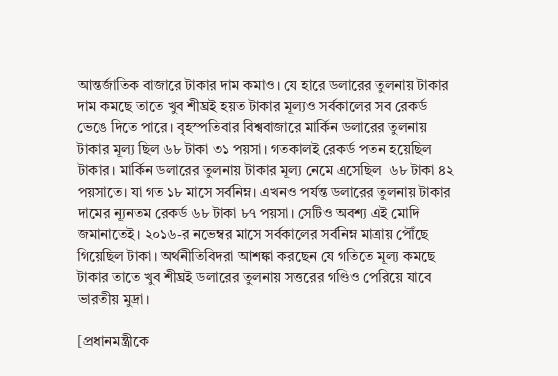আন্তর্জাতিক বাজারে টাকার দাম কমাও। যে হারে ডলারের তুলনায় টাকার দাম কমছে তাতে খুব শীঘ্রই হয়ত টাকার মূল্যও সর্বকালের সব রেকর্ড ভেঙে দিতে পারে। বৃহস্পতিবার বিশ্ববাজারে মার্কিন ডলারের তুলনায় টাকার মূল্য ছিল ৬৮ টাকা ৩১ পয়সা। গতকালই রেকর্ড পতন হয়েছিল টাকার। মার্কিন ডলারের তুলনায় টাকার মূল্য নেমে এসেছিল  ৬৮ টাকা ৪২ পয়সাতে। যা গত ১৮ মাসে সর্বনিম্ন। এখনও পর্যন্ত ডলারের তুলনায় টাকার দামের ন্যূনতম রেকর্ড ৬৮ টাকা ৮৭ পয়সা। সেটিও অবশ্য এই মোদি জমানাতেই। ২০১৬-র নভেম্বর মাসে সর্বকালের সর্বনিম্ন মাত্রায় পৌঁছে গিয়েছিল টাকা। অর্থনীতিবিদরা আশঙ্কা করছেন যে গতিতে মূল্য কমছে টাকার তাতে খুব শীঘ্রই ডলারের তুলনায় সত্তরের গণ্ডিও পেরিয়ে যাবে ভারতীয় মুদ্রা।

[প্রধানমন্ত্রীকে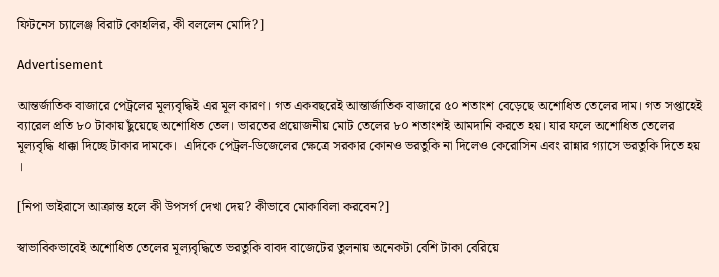ফিটনেস চ্যালেঞ্জ বিরাট কোহলির, কী বললেন মোদি?]

Advertisement

আন্তর্জাতিক বাজারে পেট্রলের মূল্যবৃদ্ধিই এর মূল কারণ। গত একবছরেই আন্তার্জাতিক বাজারে ৫০ শতাংশ বেড়েছে অশোধিত তেলের দাম। গত সপ্তাহেই ব্যারেল প্রতি ৮০ টাকায় ছুঁয়েছে অশোধিত তেল। ভারতের প্রয়োজনীয় মোট তেলের ৮০ শতাংশই আমদানি করতে হয়। যার ফলে অশোধিত তেলের মূল্যবৃদ্ধি ধাক্কা দিচ্ছে টাকার দামকে।  এদিকে পেট্রল-ডিজেলের ক্ষেত্রে সরকার কোনও ভরতুকি না দিলেও কেরোসিন এবং রান্নার গ্যাসে ভরতুকি দিতে হয় ।

[নিপা ভাইরাসে আক্রান্ত হলে কী উপসর্গ দেখা দেয়? কীভাবে মোকাবিলা করবেন?]

স্বাভাবিকভাবেই অশোধিত তেলের মূল্যবৃদ্ধিতে ভরতুকি বাবদ বাজেটের তুলনায় অনেকটা বেশি টাকা বেরিয়ে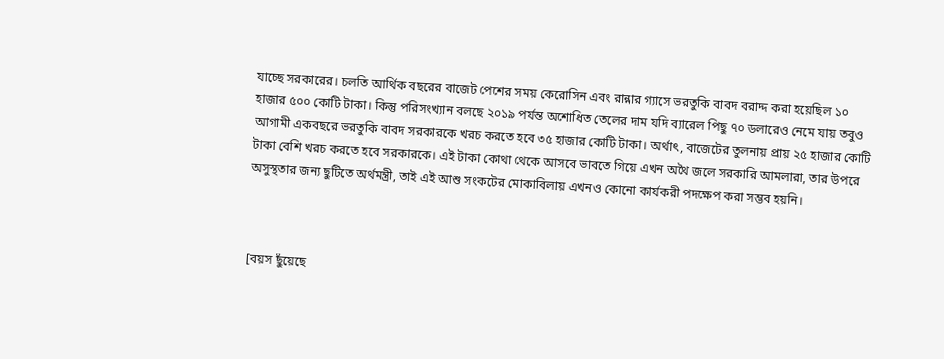যাচ্ছে সরকারের। চলতি আর্থিক বছরের বাজেট পেশের সময় কেরোসিন এবং রান্নার গ্যাসে ভরতুকি বাবদ বরাদ্দ করা হয়েছিল ১০ হাজার ৫০০ কোটি টাকা। কিন্তু পরিসংখ্যান বলছে ২০১৯ পর্যন্ত অশোধিত তেলের দাম যদি ব্যারেল পিছু ৭০ ডলারেও নেমে যায় তবুও আগামী একবছরে ভরতুকি বাবদ সরকারকে খরচ করতে হবে ৩৫ হাজার কোটি টাকা। অর্থাৎ, বাজেটের তুলনায় প্রায় ২৫ হাজার কোটি টাকা বেশি খরচ করতে হবে সরকারকে। এই টাকা কোথা থেকে আসবে ভাবতে গিয়ে এখন অথৈ জলে সরকারি আমলারা, তার উপরে অসুস্থতার জন্য ছুটিতে অর্থমন্ত্রী, তাই এই আশু সংকটের মোকাবিলায় এখনও কোনো কার্যকরী পদক্ষেপ করা সম্ভব হয়নি।



[বয়স ছুঁয়েছে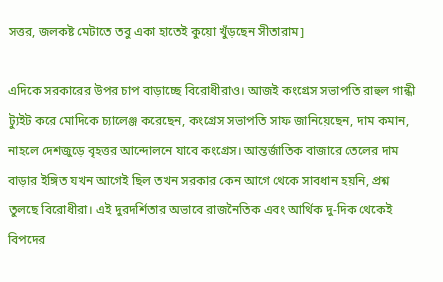সত্তর, জলকষ্ট মেটাতে তবু একা হাতেই কুয়ো খুঁড়ছেন সীতারাম]

এদিকে সরকারের উপর চাপ বাড়াচ্ছে বিরোধীরাও। আজই কংগ্রেস সভাপতি রাহুল গান্ধী ট্যুইট করে মোদিকে চ্যালেঞ্জ করেছেন, কংগ্রেস সভাপতি সাফ জানিয়েছেন, দাম কমান, নাহলে দেশজুড়ে বৃহত্তর আন্দোলনে যাবে কংগ্রেস। আন্তর্জাতিক বাজারে তেলের দাম বাড়ার ইঙ্গিত যখন আগেই ছিল তখন সরকার কেন আগে থেকে সাবধান হয়নি, প্রশ্ন তুলছে বিরোধীরা। এই দুরদর্শিতার অভাবে রাজনৈতিক এবং আর্থিক দু-দিক থেকেই বিপদের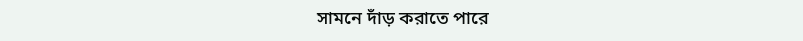সামনে দাঁড় করাতে পারে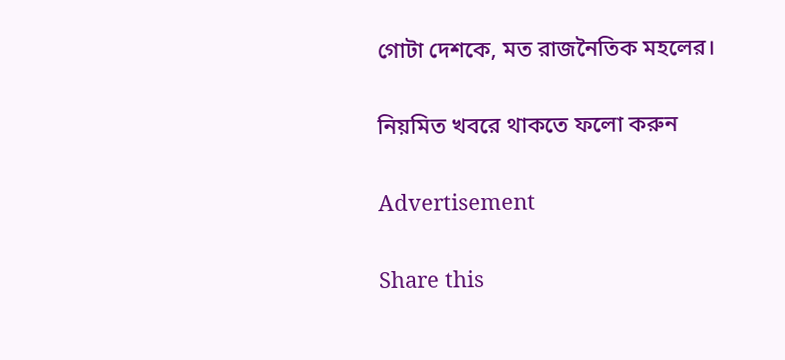গোটা দেশকে, মত রাজনৈতিক মহলের।

নিয়মিত খবরে থাকতে ফলো করুন

Advertisement

Share this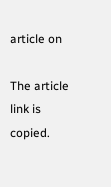article on

The article link is copied.